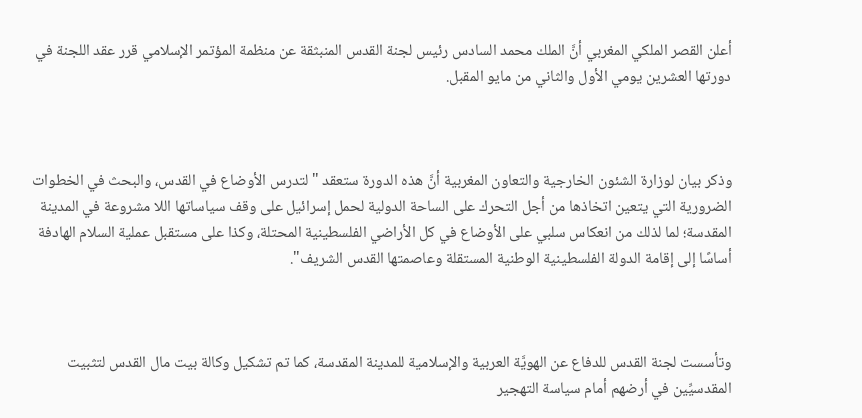أعلن القصر الملكي المغربي أنَّ الملك محمد السادس رئيس لجنة القدس المنبثقة عن منظمة المؤتمر الإسلامي قرر عقد اللجنة في دورتها العشرين يومي الأول والثاني من مايو المقبل.



وذكر بيان لوزارة الشئون الخارجية والتعاون المغربية أنَّ هذه الدورة ستعقد "لتدرس الأوضاع في القدس، والبحث في الخطوات الضرورية التي يتعين اتخاذها من أجل التحرك على الساحة الدولية لحمل إسرائيل على وقف سياساتها اللا مشروعة في المدينة المقدسة؛ لما لذلك من انعكاس سلبي على الأوضاع في كل الأراضي الفلسطينية المحتلة، وكذا على مستقبل عملية السلام الهادفة أساسًا إلى إقامة الدولة الفلسطينية الوطنية المستقلة وعاصمتها القدس الشريف".



وتأسست لجنة القدس للدفاع عن الهويَّة العربية والإسلامية للمدينة المقدسة، كما تم تشكيل وكالة بيت مال القدس لتثبيت المقدسيِّين في أرضهم أمام سياسة التهجير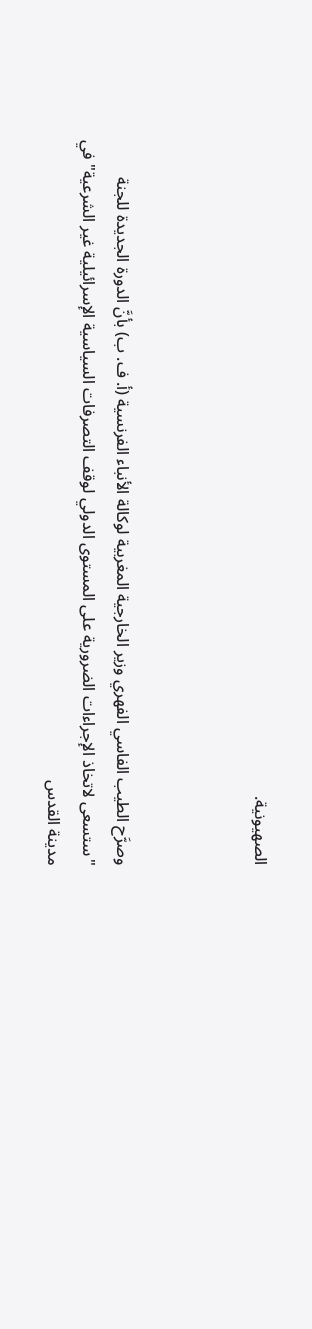الصهيونية.



وصرَّح الطيب الفاسي الفهري وزير الخارجية المغربية لوكالة الأنباء الفرنسية (أ. ف. ب) بأنَّ الدورة الجديدة للجنة "ستسعى لاتخاذ الإجراءات الضرورية على المستوى الدولي لوقف التصرفات السياسية الإسرائيلية غير الشرعية" في مدينة القدس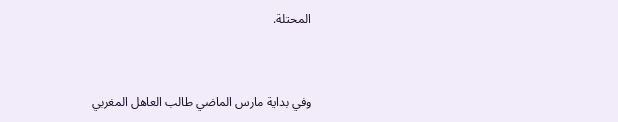المحتلة.



وفي بداية مارس الماضي طالب العاهل المغربي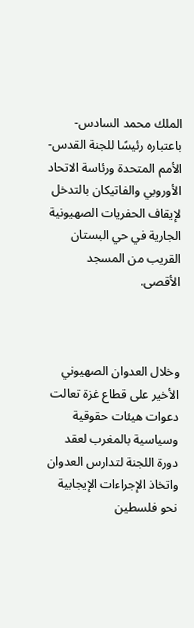الملك محمد السادس- باعتباره رئيسًا للجنة القدس- الأمم المتحدة ورئاسة الاتحاد الأوروبي والفاتيكان بالتدخل لإيقاف الحفريات الصهيونية الجارية في حي البستان القريب من المسجد الأقصى.



وخلال العدوان الصهيوني الأخير على قطاع غزة تعالت دعوات هيئات حقوقية وسياسية بالمغرب لعقد دورة اللجنة لتدارس العدوان واتخاذ الإجراءات الإيجابية نحو فلسطين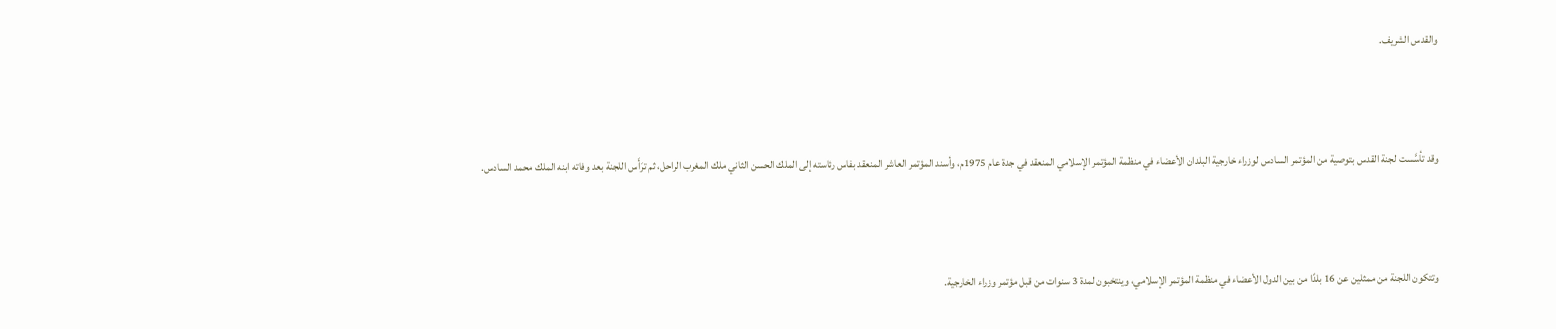والقدس الشريف.



وقد تأسَّست لجنة القدس بتوصية من المؤتمر السادس لوزراء خارجية البلدان الأعضاء في منظمة المؤتمر الإسلامي المنعقد في جدة عام 1975م، وأسند المؤتمر العاشر المنعقد بفاس رئاسته إلى الملك الحسن الثاني ملك المغرب الراحل، ثم ترَأَس اللجنة بعد وفاته ابنه الملك محمد السادس.



وتتكون اللجنة من ممثلين عن 16 بلدًا من بين الدول الأعضاء في منظمة المؤتمر الإسلامي، وينتخبون لمدة 3 سنوات من قبل مؤتمر وزراء الخارجية.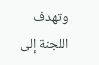وتهدف اللجنة إلى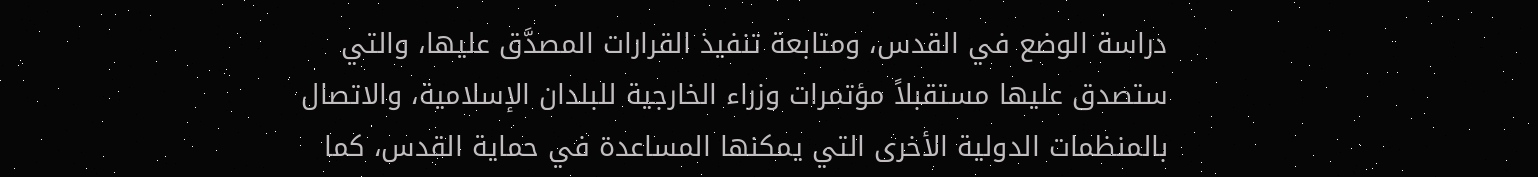دراسة الوضع في القدس، ومتابعة تنفيذ القرارات المصدَّق عليها، والتي ستصدق عليها مستقبلاً مؤتمرات وزراء الخارجية للبلدان الإسلامية، والاتصال بالمنظمات الدولية الأخرى التي يمكنها المساعدة في حماية القدس، كما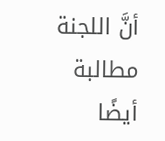أنَّ اللجنة مطالبة أيضًا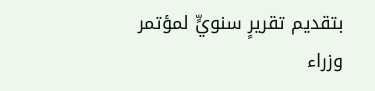بتقديم تقريرٍ سنويٍّ لمؤتمر وزراء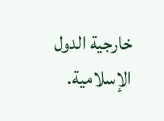خارجية الدول الإسلامية.